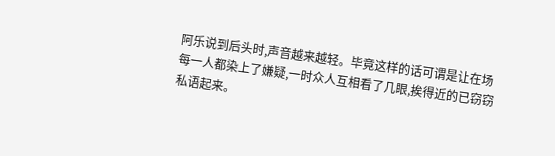阿乐说到后头时,声音越来越轻。毕竟这样的话可谓是让在场每一人都染上了嫌疑,一时众人互相看了几眼,挨得近的已窃窃私语起来。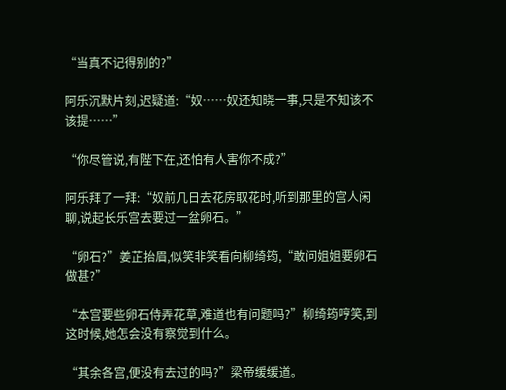“当真不记得别的?”

阿乐沉默片刻,迟疑道:“奴……奴还知晓一事,只是不知该不该提……”

“你尽管说,有陛下在,还怕有人害你不成?”

阿乐拜了一拜:“奴前几日去花房取花时,听到那里的宫人闲聊,说起长乐宫去要过一盆卵石。”

“卵石?”姜芷抬眉,似笑非笑看向柳绮筠,“敢问姐姐要卵石做甚?”

“本宫要些卵石侍弄花草,难道也有问题吗?”柳绮筠哼笑,到这时候,她怎会没有察觉到什么。

“其余各宫,便没有去过的吗?”梁帝缓缓道。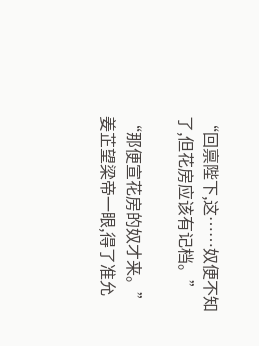“回禀陛下,这……奴便不知了,但花房应该有记档。”

“那便宣花房的奴才来。”姜芷望梁帝一眼,得了准允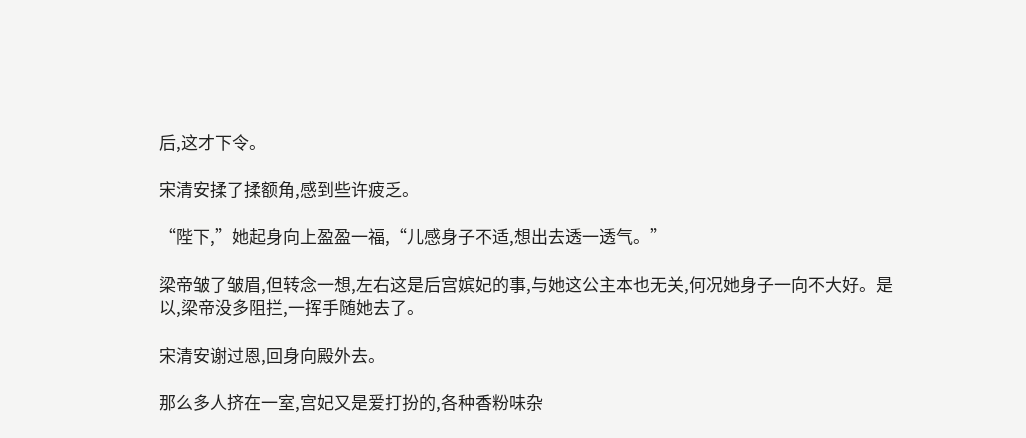后,这才下令。

宋清安揉了揉额角,感到些许疲乏。

“陛下,”她起身向上盈盈一福,“儿感身子不适,想出去透一透气。”

梁帝皱了皱眉,但转念一想,左右这是后宫嫔妃的事,与她这公主本也无关,何况她身子一向不大好。是以,梁帝没多阻拦,一挥手随她去了。

宋清安谢过恩,回身向殿外去。

那么多人挤在一室,宫妃又是爱打扮的,各种香粉味杂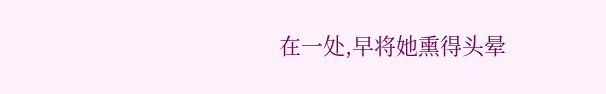在一处,早将她熏得头晕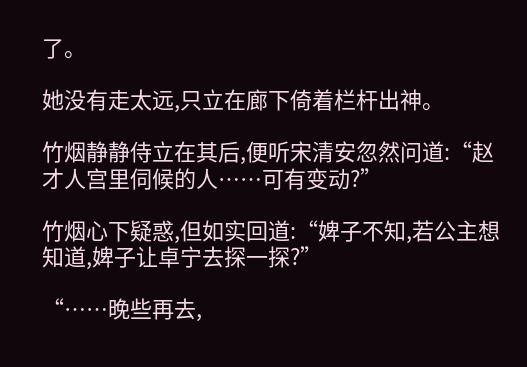了。

她没有走太远,只立在廊下倚着栏杆出神。

竹烟静静侍立在其后,便听宋清安忽然问道:“赵才人宫里伺候的人……可有变动?”

竹烟心下疑惑,但如实回道:“婢子不知,若公主想知道,婢子让卓宁去探一探?”

“……晚些再去,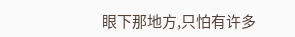眼下那地方,只怕有许多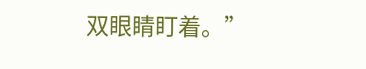双眼睛盯着。”